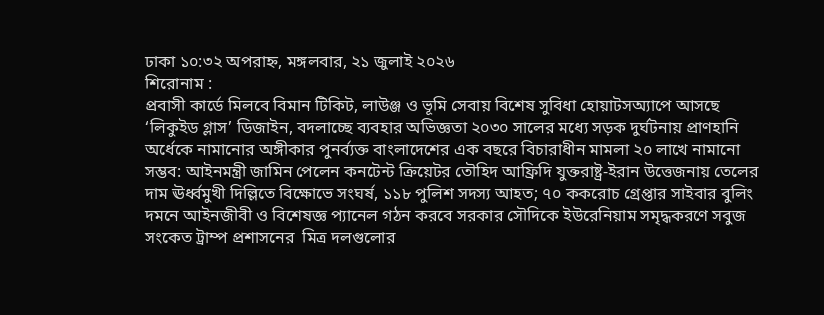ঢাকা ১০:৩২ অপরাহ্ন, মঙ্গলবার, ২১ জুলাই ২০২৬
শিরোনাম :
প্রবাসী কার্ডে মিলবে বিমান টিকিট, লাউঞ্জ ও ভূমি সেবায় বিশেষ সুবিধা হোয়াটসঅ্যাপে আসছে ‘লিকুইড গ্লাস’ ডিজাইন, বদলাচ্ছে ব্যবহার অভিজ্ঞতা ২০৩০ সালের মধ্যে সড়ক দুর্ঘটনায় প্রাণহানি অর্ধেকে নামানোর অঙ্গীকার পুনর্ব্যক্ত বাংলাদেশের এক বছরে বিচারাধীন মামলা ২০ লাখে নামানো সম্ভব: আইনমন্ত্রী জামিন পেলেন কনটেন্ট ক্রিয়েটর তৌহিদ আফ্রিদি যুক্তরাষ্ট্র-ইরান উত্তেজনায় তেলের দাম ঊর্ধ্বমুখী দিল্লিতে বিক্ষোভে সংঘর্ষ, ১১৮ পুলিশ সদস্য আহত; ৭০ ককরোচ গ্রেপ্তার সাইবার বুলিং দমনে আইনজীবী ও বিশেষজ্ঞ প্যানেল গঠন করবে সরকার সৌদিকে ইউরেনিয়াম সমৃদ্ধকরণে সবুজ সংকেত ট্রাম্প প্রশাসনের  মিত্র দলগুলোর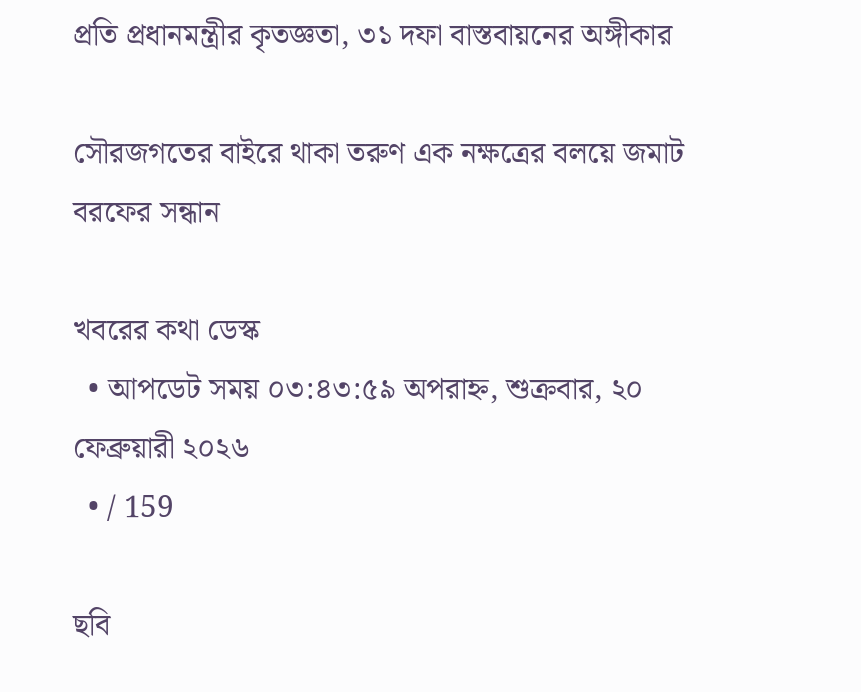প্রতি প্রধানমন্ত্রীর কৃতজ্ঞতা, ৩১ দফা বাস্তবায়নের অঙ্গীকার

সৌরজগতের বাইরে থাকা তরুণ এক নক্ষত্রের বলয়ে জমাট বরফের সন্ধান

খবরের কথা ডেস্ক
  • আপডেট সময় ০৩:৪৩:৫৯ অপরাহ্ন, শুক্রবার, ২০ ফেব্রুয়ারী ২০২৬
  • / 159

ছবি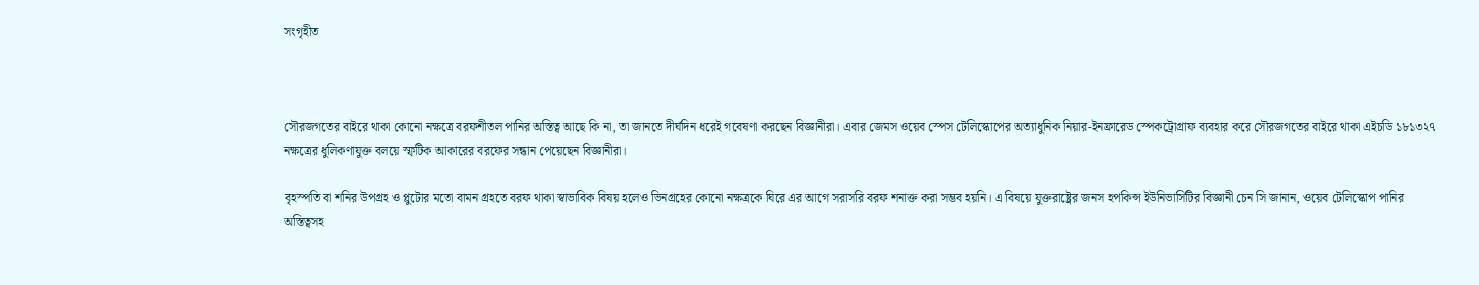সংগৃহীত



সৌরজগতের বাইরে থাকা কোনো নক্ষত্রে বরফশীতল পানির অস্তিত্ব আছে কি না, তা জানতে দীর্ঘদিন ধরেই গবেষণা করছেন বিজ্ঞানীরা। এবার জেমস ওয়েব স্পেস টেলিস্কোপের অত্যাধুনিক নিয়ার-ইনফ্রারেড স্পেকট্রোগ্রাফ ব্যবহার করে সৌরজগতের বাইরে থাকা এইচডি ১৮১৩২৭ নক্ষত্রের ধুলিকণাযুক্ত বলয়ে স্ফটিক আকারের বরফের সন্ধান পেয়েছেন বিজ্ঞানীরা।

বৃহস্পতি বা শনির উপগ্রহ ও প্লুটোর মতো বামন গ্রহতে বরফ থাকা স্বাভাবিক বিষয় হলেও ভিনগ্রহের কোনো নক্ষত্রকে ঘিরে এর আগে সরাসরি বরফ শনাক্ত করা সম্ভব হয়নি। এ বিষয়ে যুক্তরাষ্ট্রের জনস হপকিন্স ইউনিভার্সিটির বিজ্ঞানী চেন সি জানান, ওয়েব টেলিস্কোপ পানির অস্তিত্বসহ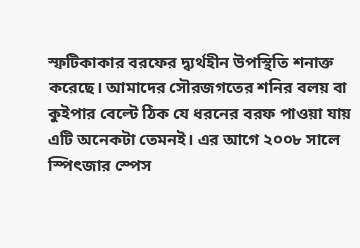স্ফটিকাকার বরফের দ্ব্যর্থহীন উপস্থিতি শনাক্ত করেছে। আমাদের সৌরজগতের শনির বলয় বা কুইপার বেল্টে ঠিক যে ধরনের বরফ পাওয়া যায় এটি অনেকটা তেমনই। এর আগে ২০০৮ সালে স্পিৎজার স্পেস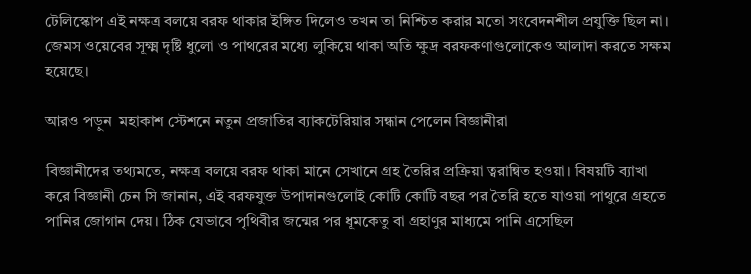টেলিস্কোপ এই নক্ষত্র বলয়ে বরফ থাকার ইঙ্গিত দিলেও তখন তা নিশ্চিত করার মতো সংবেদনশীল প্রযুক্তি ছিল না। জেমস ওয়েবের সূক্ষ্ম দৃষ্টি ধুলো ও পাথরের মধ্যে লুকিয়ে থাকা অতি ক্ষুদ্র বরফকণাগুলোকেও আলাদা করতে সক্ষম হয়েছে।

আরও পড়ুন  মহাকাশ স্টেশনে নতুন প্রজাতির ব্যাকটেরিয়ার সন্ধান পেলেন বিজ্ঞানীরা

বিজ্ঞানীদের তথ্যমতে, নক্ষত্র বলয়ে বরফ থাকা মানে সেখানে গ্রহ তৈরির প্রক্রিয়া ত্বরান্বিত হওয়া। বিষয়টি ব্যাখা করে বিজ্ঞানী চেন সি জানান, এই বরফযুক্ত উপাদানগুলোই কোটি কোটি বছর পর তৈরি হতে যাওয়া পাথুরে গ্রহতে পানির জোগান দেয়। ঠিক যেভাবে পৃথিবীর জন্মের পর ধূমকেতু বা গ্রহাণুর মাধ্যমে পানি এসেছিল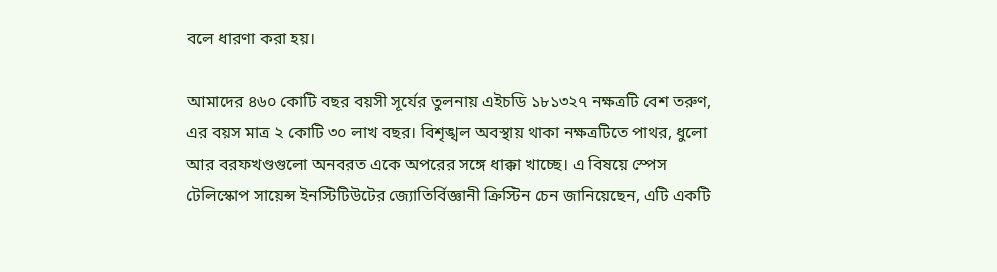বলে ধারণা করা হয়।

আমাদের ৪৬০ কোটি বছর বয়সী সূর্যের তুলনায় এইচডি ১৮১৩২৭ নক্ষত্রটি বেশ তরুণ, এর বয়স মাত্র ২ কোটি ৩০ লাখ বছর। বিশৃঙ্খল অবস্থায় থাকা নক্ষত্রটিতে পাথর, ধুলো আর বরফখণ্ডগুলো অনবরত একে অপরের সঙ্গে ধাক্কা খাচ্ছে। এ বিষয়ে স্পেস টেলিস্কোপ সায়েন্স ইনস্টিটিউটের জ্যোতির্বিজ্ঞানী ক্রিস্টিন চেন জানিয়েছেন, এটি একটি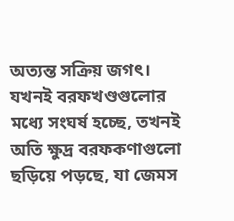অত্যন্ত সক্রিয় জগৎ। যখনই বরফখণ্ডগুলোর মধ্যে সংঘর্ষ হচ্ছে, তখনই অতি ক্ষুদ্র বরফকণাগুলো ছড়িয়ে পড়ছে, যা জেমস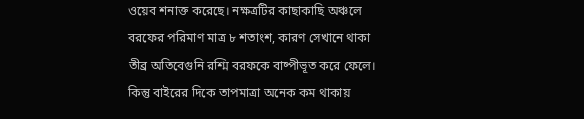ওয়েব শনাক্ত করেছে। নক্ষত্রটির কাছাকাছি অঞ্চলে বরফের পরিমাণ মাত্র ৮ শতাংশ, কারণ সেখানে থাকা তীব্র অতিবেগুনি রশ্মি বরফকে বাষ্পীভূত করে ফেলে। কিন্তু বাইরের দিকে তাপমাত্রা অনেক কম থাকায়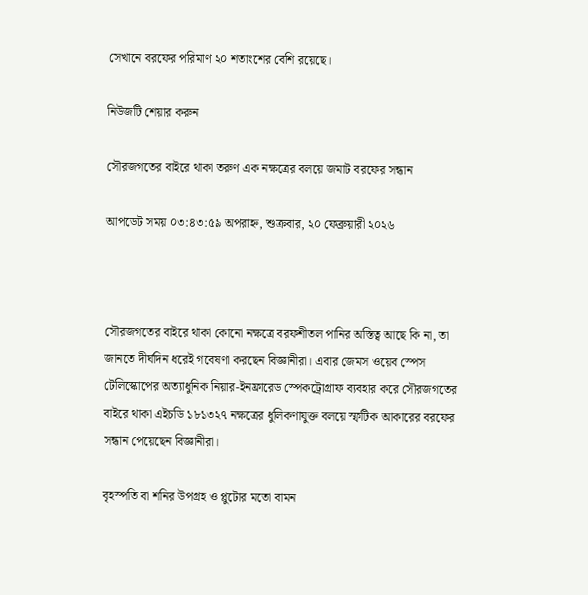সেখানে বরফের পরিমাণ ২০ শতাংশের বেশি রয়েছে।

নিউজটি শেয়ার করুন

সৌরজগতের বাইরে থাকা তরুণ এক নক্ষত্রের বলয়ে জমাট বরফের সন্ধান

আপডেট সময় ০৩:৪৩:৫৯ অপরাহ্ন, শুক্রবার, ২০ ফেব্রুয়ারী ২০২৬



সৌরজগতের বাইরে থাকা কোনো নক্ষত্রে বরফশীতল পানির অস্তিত্ব আছে কি না, তা জানতে দীর্ঘদিন ধরেই গবেষণা করছেন বিজ্ঞানীরা। এবার জেমস ওয়েব স্পেস টেলিস্কোপের অত্যাধুনিক নিয়ার-ইনফ্রারেড স্পেকট্রোগ্রাফ ব্যবহার করে সৌরজগতের বাইরে থাকা এইচডি ১৮১৩২৭ নক্ষত্রের ধুলিকণাযুক্ত বলয়ে স্ফটিক আকারের বরফের সন্ধান পেয়েছেন বিজ্ঞানীরা।

বৃহস্পতি বা শনির উপগ্রহ ও প্লুটোর মতো বামন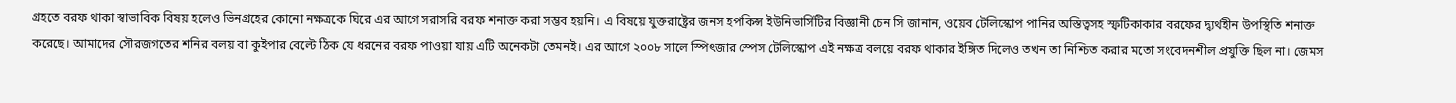গ্রহতে বরফ থাকা স্বাভাবিক বিষয় হলেও ভিনগ্রহের কোনো নক্ষত্রকে ঘিরে এর আগে সরাসরি বরফ শনাক্ত করা সম্ভব হয়নি। এ বিষয়ে যুক্তরাষ্ট্রের জনস হপকিন্স ইউনিভার্সিটির বিজ্ঞানী চেন সি জানান, ওয়েব টেলিস্কোপ পানির অস্তিত্বসহ স্ফটিকাকার বরফের দ্ব্যর্থহীন উপস্থিতি শনাক্ত করেছে। আমাদের সৌরজগতের শনির বলয় বা কুইপার বেল্টে ঠিক যে ধরনের বরফ পাওয়া যায় এটি অনেকটা তেমনই। এর আগে ২০০৮ সালে স্পিৎজার স্পেস টেলিস্কোপ এই নক্ষত্র বলয়ে বরফ থাকার ইঙ্গিত দিলেও তখন তা নিশ্চিত করার মতো সংবেদনশীল প্রযুক্তি ছিল না। জেমস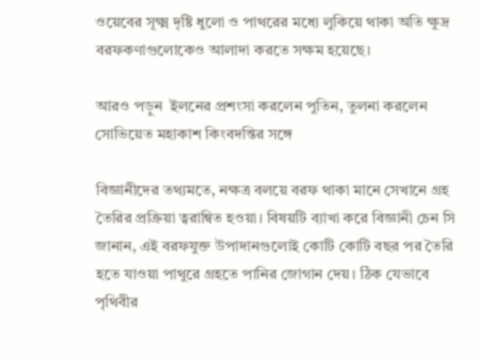ওয়েবের সূক্ষ্ম দৃষ্টি ধুলো ও পাথরের মধ্যে লুকিয়ে থাকা অতি ক্ষুদ্র বরফকণাগুলোকেও আলাদা করতে সক্ষম হয়েছে।

আরও পড়ুন  ইলনের প্রশংসা করলেন পুতিন, তুলনা করলেন সোভিয়েত মহাকাশ কিংবদন্তির সঙ্গে

বিজ্ঞানীদের তথ্যমতে, নক্ষত্র বলয়ে বরফ থাকা মানে সেখানে গ্রহ তৈরির প্রক্রিয়া ত্বরান্বিত হওয়া। বিষয়টি ব্যাখা করে বিজ্ঞানী চেন সি জানান, এই বরফযুক্ত উপাদানগুলোই কোটি কোটি বছর পর তৈরি হতে যাওয়া পাথুরে গ্রহতে পানির জোগান দেয়। ঠিক যেভাবে পৃথিবীর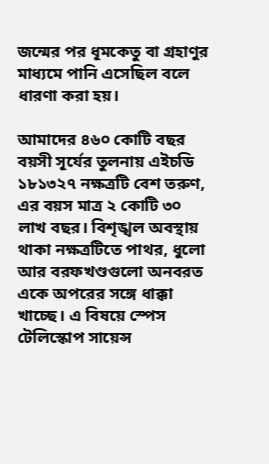জন্মের পর ধূমকেতু বা গ্রহাণুর মাধ্যমে পানি এসেছিল বলে ধারণা করা হয়।

আমাদের ৪৬০ কোটি বছর বয়সী সূর্যের তুলনায় এইচডি ১৮১৩২৭ নক্ষত্রটি বেশ তরুণ, এর বয়স মাত্র ২ কোটি ৩০ লাখ বছর। বিশৃঙ্খল অবস্থায় থাকা নক্ষত্রটিতে পাথর, ধুলো আর বরফখণ্ডগুলো অনবরত একে অপরের সঙ্গে ধাক্কা খাচ্ছে। এ বিষয়ে স্পেস টেলিস্কোপ সায়েন্স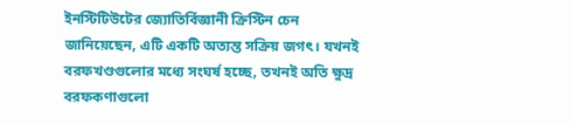ইনস্টিটিউটের জ্যোতির্বিজ্ঞানী ক্রিস্টিন চেন জানিয়েছেন, এটি একটি অত্যন্ত সক্রিয় জগৎ। যখনই বরফখণ্ডগুলোর মধ্যে সংঘর্ষ হচ্ছে, তখনই অতি ক্ষুদ্র বরফকণাগুলো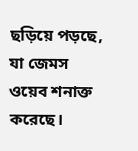ছড়িয়ে পড়ছে, যা জেমস ওয়েব শনাক্ত করেছে।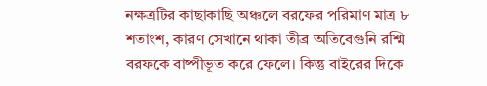নক্ষত্রটির কাছাকাছি অঞ্চলে বরফের পরিমাণ মাত্র ৮ শতাংশ, কারণ সেখানে থাকা তীব্র অতিবেগুনি রশ্মি বরফকে বাষ্পীভূত করে ফেলে। কিন্তু বাইরের দিকে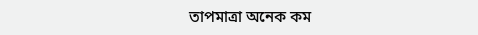তাপমাত্রা অনেক কম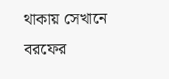থাকায় সেখানে বরফের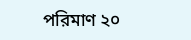পরিমাণ ২০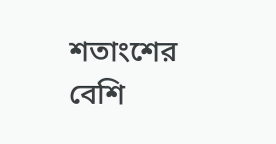শতাংশের বেশি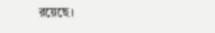রয়েছে।